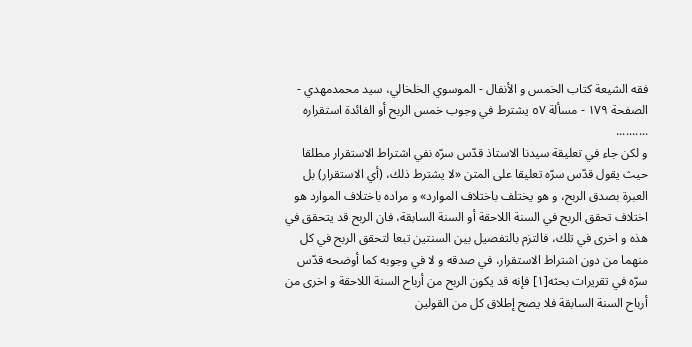فقه الشيعة كتاب الخمس و الأنفال - الموسوي الخلخالي، سيد محمدمهدي - الصفحة ١٧٩ - مسألة ٥٧ يشترط في وجوب خمس الربح أو الفائدة استقراره
..........
و لكن جاء في تعليقة سيدنا الاستاذ قدّس سرّه نفي اشتراط الاستقرار مطلقا حيث يقول قدّس سرّه تعليقا على المتن «لا يشترط ذلك، (أي الاستقرار) بل العبرة بصدق الربح، و هو يختلف باختلاف الموارد» و مراده باختلاف الموارد هو اختلاف تحقق الربح في السنة اللاحقة أو السنة السابقة، فان الربح قد يتحقق في هذه و اخرى في تلك، فالتزم بالتفصيل بين السنتين تبعا لتحقق الربح في كل منهما من دون اشتراط الاستقرار، في صدقه و لا في وجوبه كما أوضحه قدّس سرّه في تقريرات بحثه[١] فإنه قد يكون الربح من أرباح السنة اللاحقة و اخرى من أرباح السنة السابقة فلا يصح إطلاق كل من القولين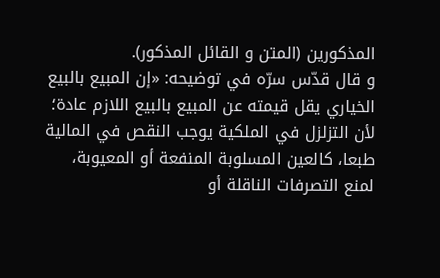المذكورين (المتن و القائل المذكور).
و قال قدّس سرّه في توضيحه: «إن المبيع بالبيع الخياري يقل قيمته عن المبيع بالبيع اللازم عادة؛ لأن التزلزل في الملكية يوجب النقص في المالية طبعا، كالعين المسلوبة المنفعة أو المعيوبة، لمنع التصرفات الناقلة أو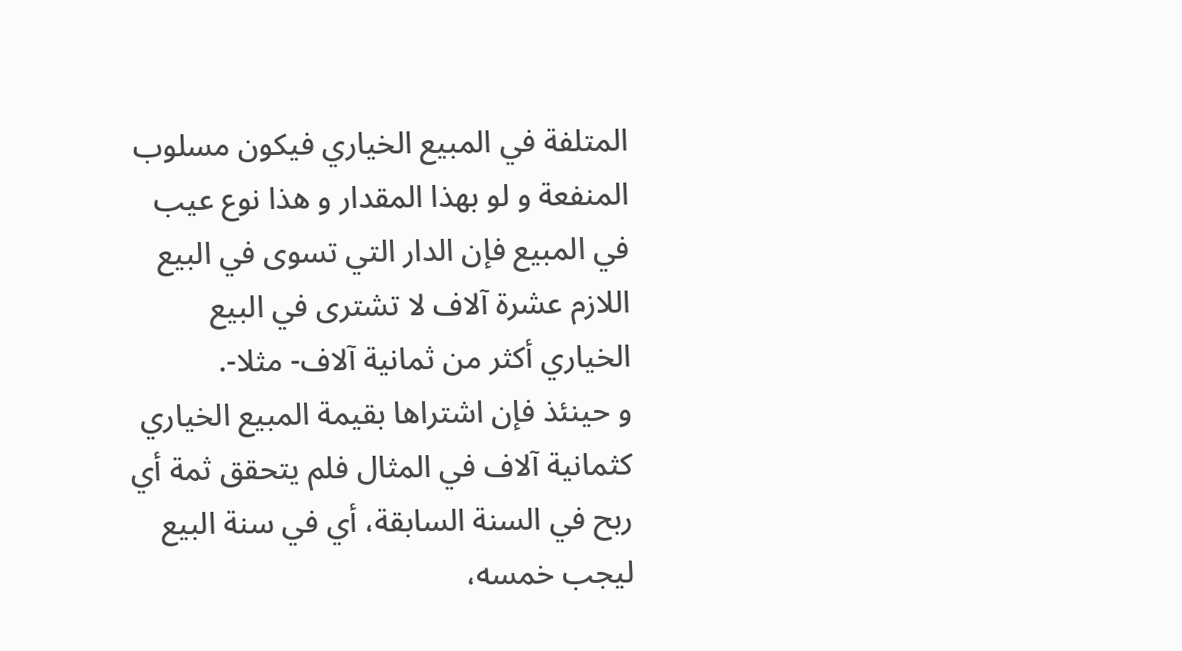المتلفة في المبيع الخياري فيكون مسلوب المنفعة و لو بهذا المقدار و هذا نوع عيب في المبيع فإن الدار التي تسوى في البيع اللازم عشرة آلاف لا تشترى في البيع الخياري أكثر من ثمانية آلاف- مثلا-.
و حينئذ فإن اشتراها بقيمة المبيع الخياري كثمانية آلاف في المثال فلم يتحقق ثمة أي ربح في السنة السابقة، أي في سنة البيع ليجب خمسه،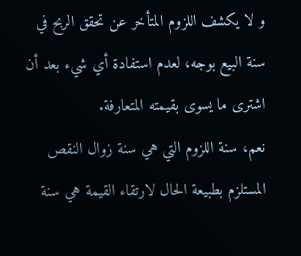و لا يكشف اللزوم المتأخر عن تحقق الربح في سنة البيع بوجه، لعدم استفادة أي شيء بعد أن اشترى ما يسوى بقيمته المتعارفة.
نعم، سنة اللزوم التي هي سنة زوال النقص المستلزم بطبيعة الحال لارتقاء القيمة هي سنة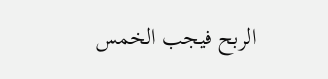الربح فيجب الخمس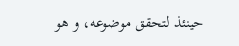حينئذ لتحقق موضوعه، و هو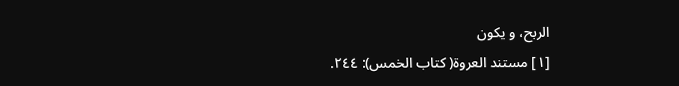الربح، و يكون
[١] مستند العروة( كتاب الخمس): ٢٤٤.